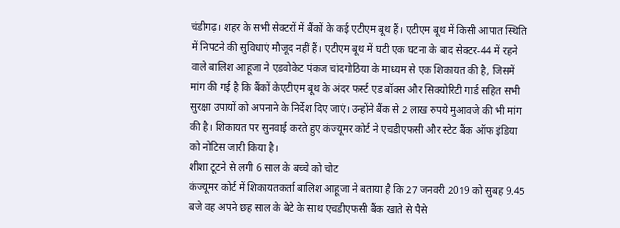चंडीगढ़। शहर के सभी सेक्टरों में बैंकों के कई एटीएम बूथ हैं। एटीएम बूथ में किसी आपात स्थिति में निपटने की सुविधाएं मौजूद नहीं हैं। एटीएम बूथ में घटी एक घटना के बाद सेक्टर-44 में रहने वाले बालिश आहूजा ने एडवोकेट पंकज चांदगोठिया के माध्यम से एक शिकायत की है, जिसमें मांग की गई है कि बैंकों केएटीएम बूथ के अंदर फर्स्ट एड बॉक्स और सिक्योरिटी गार्ड सहित सभी सुरक्षा उपायों को अपनाने के निर्देश दिए जाएं। उन्होंने बैंक से 2 लाख रुपये मुआवजे की भी मांग की है। शिकायत पर सुनवाई करते हुए कंज्यूमर कोर्ट ने एचडीएफसी और स्टेट बैंक ऑफ इंडिया को नोटिस जारी किया है।
शीशा टूटने से लगी 6 साल के बच्चे को चोट
कंज्यूमर कोर्ट में शिकायतकर्ता बालिश आहूजा ने बताया है कि 27 जनवरी 2019 को सुबह 9.45 बजे वह अपने छह साल के बेटे के साथ एचडीएफसी बैंक खाते से पैसे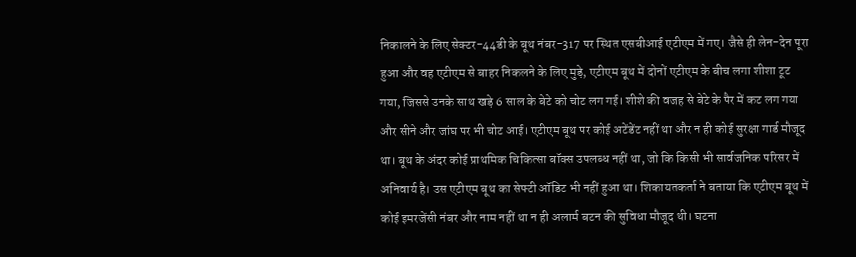निकालने के लिए सेक्टर-44डी के बूथ नंबर-317 पर स्थित एसबीआई एटीएम में गए। जैसे ही लेन-देन पूरा हुआ और वह एटीएम से बाहर निकलने के लिए मुड़े, एटीएम बूथ में दोनों एटीएम के बीच लगा शीशा टूट गया, जिससे उनके साथ खड़े 6 साल के बेटे को चोट लग गई। शीशे की वजह से बेटे के पैर में कट लग गया और सीने और जांघ पर भी चोट आई। एटीएम बूथ पर कोई अटेंडेंट नहीं था और न ही कोई सुरक्षा गार्ड मौजूद था। बूथ के अंदर कोई प्राथमिक चिकित्सा बॉक्स उपलब्ध नहीं था, जो कि किसी भी सार्वजनिक परिसर में अनिवार्य है। उस एटीएम बूथ का सेफ्टी ऑडिट भी नहीं हुआ था। शिकायतकर्ता ने बताया कि एटीएम बूथ में कोई इमरजेंसी नंबर और नाम नहीं था न ही अलार्म बटन की सुविधा मौजूद थी। घटना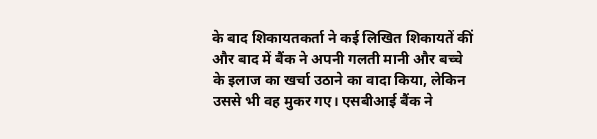के बाद शिकायतकर्ता ने कई लिखित शिकायतें कीं और बाद में बैंक ने अपनी गलती मानी और बच्चे के इलाज का खर्चा उठाने का वादा किया, लेकिन उससे भी वह मुकर गए। एसबीआई बैंक ने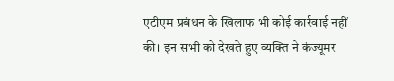एटीएम प्रबंधन के खिलाफ भी कोई कार्रवाई नहीं की। इन सभी को देखते हुए व्यक्ति ने कंज्यूमर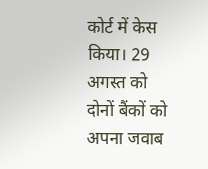कोर्ट में केस किया। 29 अगस्त को दोनों बैंकों को अपना जवाब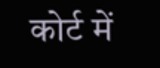कोर्ट में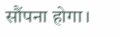सौंपना होगा।